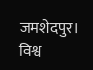जमशेदपुर। विश्व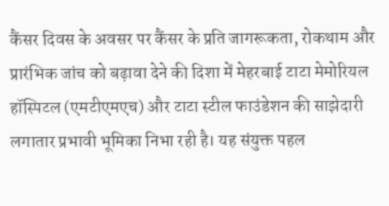कैंसर दिवस के अवसर पर कैंसर के प्रति जागरूकता, रोकथाम और प्रारंभिक जांच को बढ़ावा देने की दिशा में मेहरबाई टाटा मेमोरियल हॉस्पिटल (एमटीएमएच) और टाटा स्टील फाउंडेशन की साझेदारी लगातार प्रभावी भूमिका निभा रही है। यह संयुक्त पहल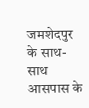जमशेदपुर के साथ-साथ आसपास के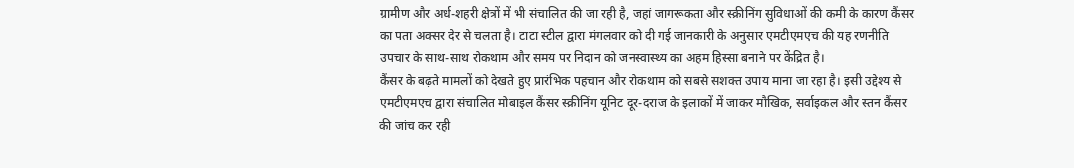ग्रामीण और अर्ध-शहरी क्षेत्रों में भी संचालित की जा रही है, जहां जागरूकता और स्क्रीनिंग सुविधाओं की कमी के कारण कैंसर का पता अक्सर देर से चलता है। टाटा स्टील द्वारा मंगलवार को दी गई जानकारी के अनुसार एमटीएमएच की यह रणनीति उपचार के साथ-साथ रोकथाम और समय पर निदान को जनस्वास्थ्य का अहम हिस्सा बनाने पर केंद्रित है।
कैंसर के बढ़ते मामलों को देखते हुए प्रारंभिक पहचान और रोकथाम को सबसे सशक्त उपाय माना जा रहा है। इसी उद्देश्य से एमटीएमएच द्वारा संचालित मोबाइल कैंसर स्क्रीनिंग यूनिट दूर-दराज के इलाकों में जाकर मौखिक, सर्वाइकल और स्तन कैंसर की जांच कर रही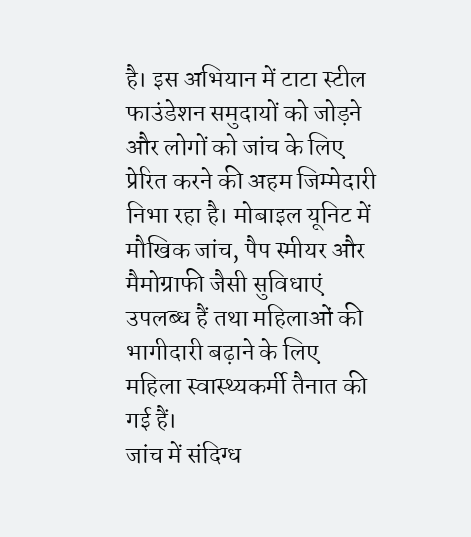है। इस अभियान में टाटा स्टील फाउंडेशन समुदायों को जोड़ने और लोगों को जांच के लिए प्रेरित करने की अहम जिम्मेदारी निभा रहा है। मोबाइल यूनिट में मौखिक जांच, पैप स्मीयर और मैमोग्राफी जैसी सुविधाएं उपलब्ध हैं तथा महिलाओं की भागीदारी बढ़ाने के लिए महिला स्वास्थ्यकर्मी तैनात की गई हैं।
जांच में संदिग्ध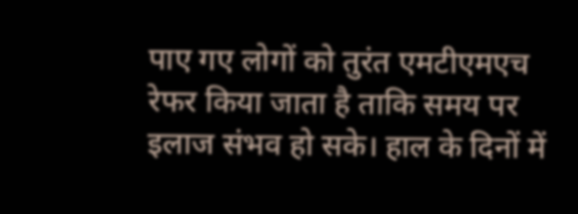पाए गए लोगों को तुरंत एमटीएमएच रेफर किया जाता है ताकि समय पर इलाज संभव हो सके। हाल के दिनों में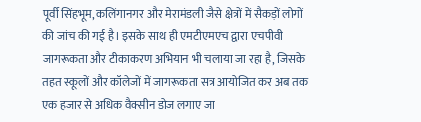पूर्वी सिंहभूम, कलिंगानगर और मेरामंडली जैसे क्षेत्रों में सैकड़ों लोगों की जांच की गई है। इसके साथ ही एमटीएमएच द्वारा एचपीवी जागरूकता और टीकाकरण अभियान भी चलाया जा रहा है, जिसके तहत स्कूलों और कॉलेजों में जागरूकता सत्र आयोजित कर अब तक एक हजार से अधिक वैक्सीन डोज लगाए जा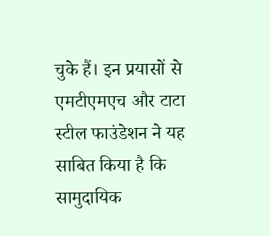चुके हैं। इन प्रयासों से एमटीएमएच और टाटा स्टील फाउंडेशन ने यह साबित किया है कि सामुदायिक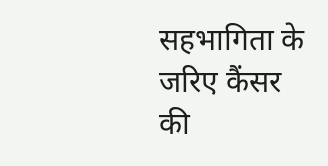सहभागिता के जरिए कैंसर की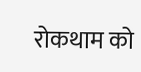रोकथाम को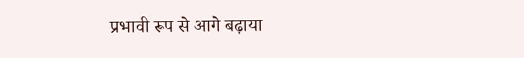प्रभावी रूप से आगे बढ़ाया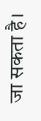जा सकता है।